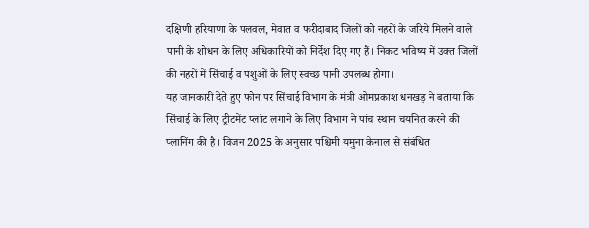दक्षिणी हरियाणा के पलवल, मेवात व फरीदाबाद जिलों को नहरों के जरिये मिलने वाले पानी के शोधन के लिए अधिकारियों को निर्देश दिए गए हैं। निकट भविष्य में उक्त जिलों की नहरों में सिंचाई व पशुओं के लिए स्वच्छ पानी उपलब्ध होगा।
यह जानकारी देते हुए फोन पर सिंचाई विभाग के मंत्री ओमप्रकाश धनखड़ ने बताया कि सिंचाई के लिए ट्रीटमेंट प्लांट लगाने के लिए विभाग ने पांच स्थान चयनित करने की प्लानिंग की है। विजन 2025 के अनुसार पश्चिमी यमुना केनाल से संबंधित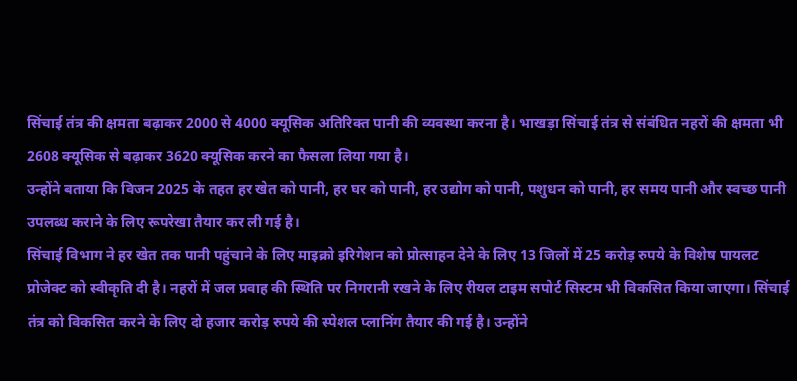सिंचाई तंत्र की क्षमता बढ़ाकर 2000 से 4000 क्यूसिक अतिरिक्त पानी की व्यवस्था करना है। भाखड़ा सिंचाई तंत्र से संबंधित नहरों की क्षमता भी 2608 क्यूसिक से बढ़ाकर 3620 क्यूसिक करने का फैसला लिया गया है।
उन्होंने बताया कि विजन 2025 के तहत हर खेत को पानी, हर घर को पानी, हर उद्योग को पानी, पशुधन को पानी, हर समय पानी और स्वच्छ पानी उपलब्ध कराने के लिए रूपरेखा तैयार कर ली गई है।
सिंचाई विभाग ने हर खेत तक पानी पहुंचाने के लिए माइक्रो इरिगेशन को प्रोत्साहन देने के लिए 13 जिलों में 25 करोड़ रुपये के विशेष पायलट प्रोजेक्ट को स्वीकृति दी है। नहरों में जल प्रवाह की स्थिति पर निगरानी रखने के लिए रीयल टाइम सपोर्ट सिस्टम भी विकसित किया जाएगा। सिंचाई तंत्र को विकसित करने के लिए दो हजार करोड़ रुपये की स्पेशल प्लानिंग तैयार की गई है। उन्होंने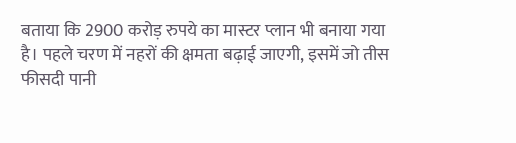बताया कि 2900 करोड़ रुपये का मास्टर प्लान भी बनाया गया है। पहले चरण में नहरों की क्षमता बढ़ाई जाएगी, इसमें जो तीस फीसदी पानी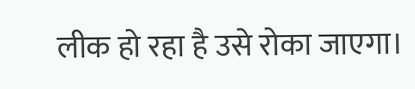लीक हो रहा है उसे रोका जाएगा।